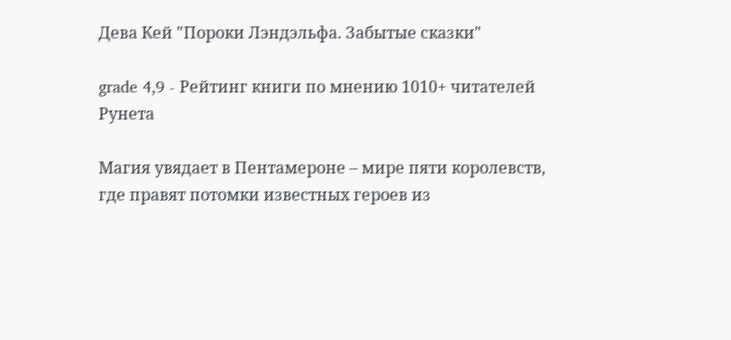Дева Кей "Пороки Лэндэльфа. Забытые сказки"

grade 4,9 - Рейтинг книги по мнению 1010+ читателей Рунета

Магия увядает в Пентамероне – мире пяти королевств, где правят потомки известных героев из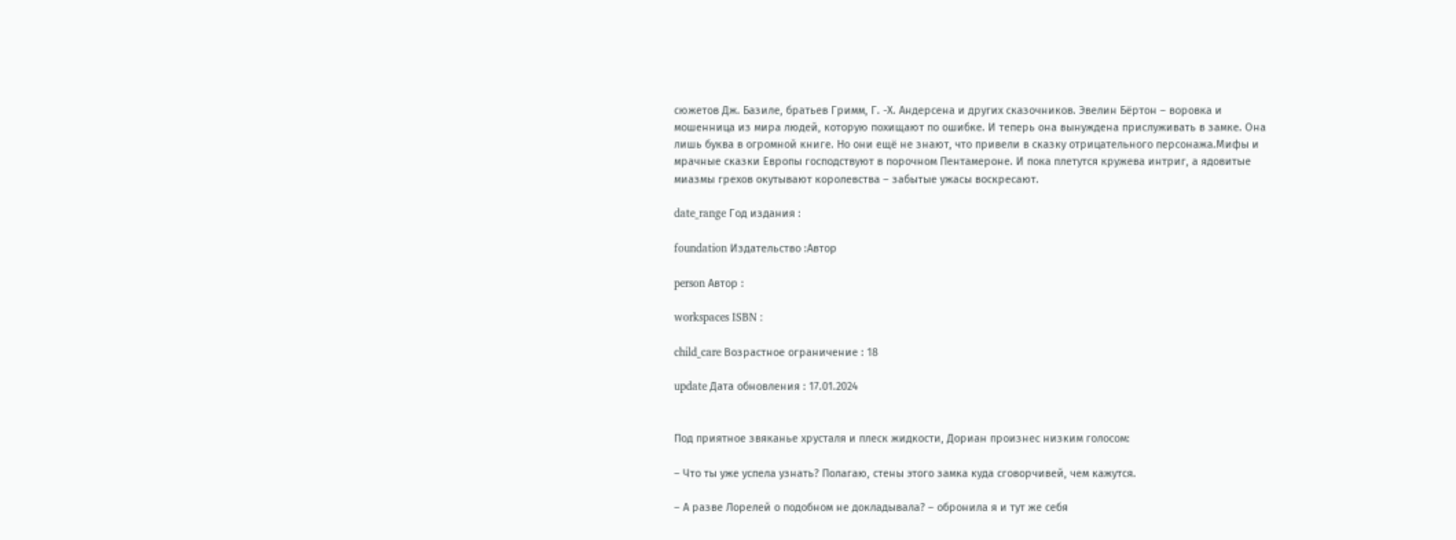сюжетов Дж. Базиле, братьев Гримм, Г. -Х. Андерсена и других сказочников. Эвелин Бёртон – воровка и мошенница из мира людей, которую похищают по ошибке. И теперь она вынуждена прислуживать в замке. Она лишь буква в огромной книге. Но они ещё не знают, что привели в сказку отрицательного персонажа.Мифы и мрачные сказки Европы господствуют в порочном Пентамероне. И пока плетутся кружева интриг, а ядовитые миазмы грехов окутывают королевства – забытые ужасы воскресают.

date_range Год издания :

foundation Издательство :Автор

person Автор :

workspaces ISBN :

child_care Возрастное ограничение : 18

update Дата обновления : 17.01.2024


Под приятное звяканье хрусталя и плеск жидкости, Дориан произнес низким голосом:

– Что ты уже успела узнать? Полагаю, стены этого замка куда сговорчивей, чем кажутся.

– А разве Лорелей о подобном не докладывала? – обронила я и тут же себя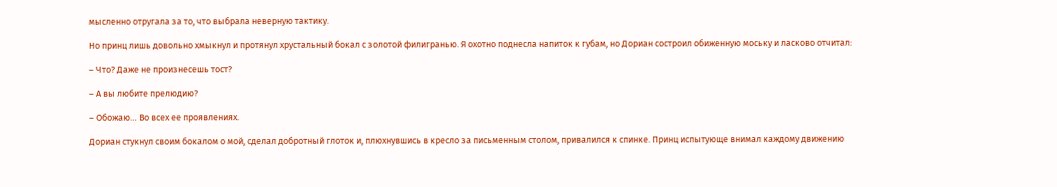мысленно отругала за то, что выбрала неверную тактику.

Но принц лишь довольно хмыкнул и протянул хрустальный бокал с золотой филигранью. Я охотно поднесла напиток к губам, но Дориан состроил обиженную моську и ласково отчитал:

– Что? Даже не произнесешь тост?

– А вы любите прелюдию?

– Обожаю… Во всех ее проявлениях.

Дориан стукнул своим бокалом о мой, сделал добротный глоток и, плюхнувшись в кресло за письменным столом, привалился к спинке. Принц испытующе внимал каждому движению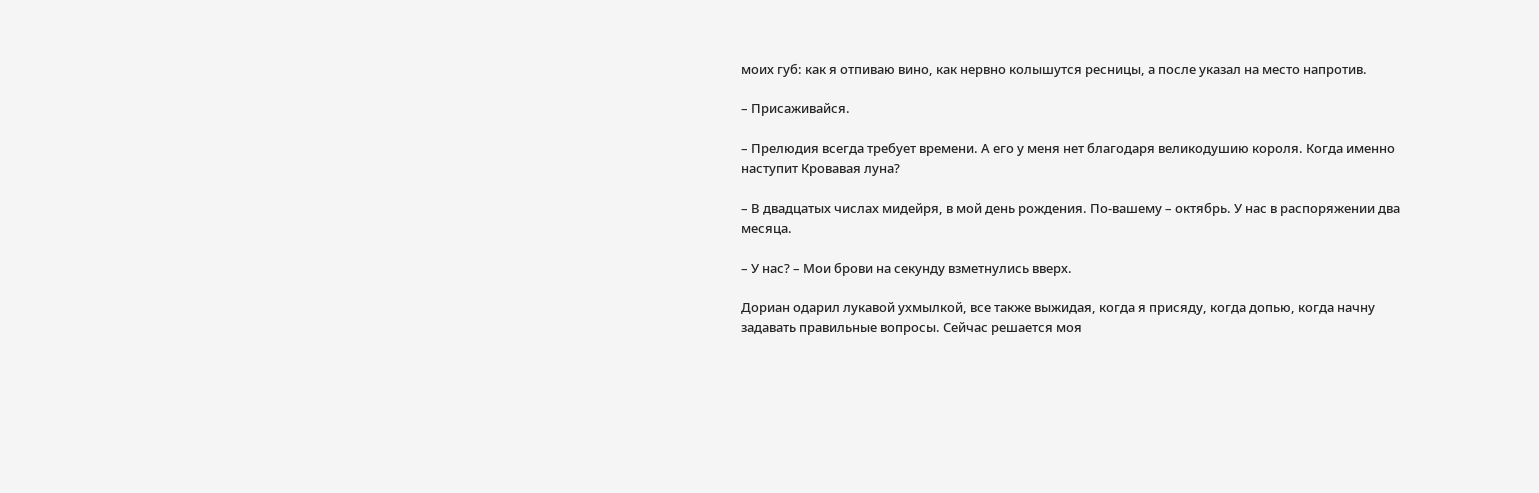моих губ: как я отпиваю вино, как нервно колышутся ресницы, а после указал на место напротив.

– Присаживайся.

– Прелюдия всегда требует времени. А его у меня нет благодаря великодушию короля. Когда именно наступит Кровавая луна?

– В двадцатых числах мидейря, в мой день рождения. По-вашему – октябрь. У нас в распоряжении два месяца.

– У нас? – Мои брови на секунду взметнулись вверх.

Дориан одарил лукавой ухмылкой, все также выжидая, когда я присяду, когда допью, когда начну задавать правильные вопросы. Сейчас решается моя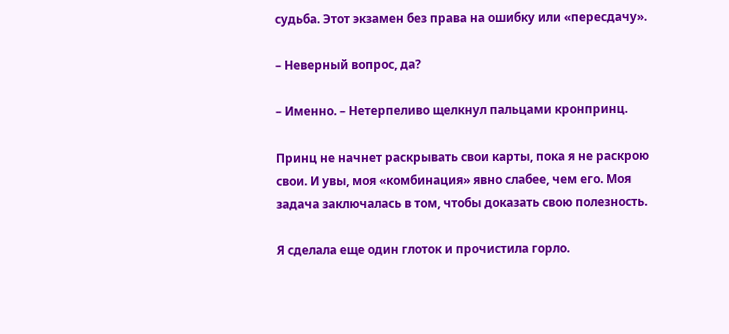судьба. Этот экзамен без права на ошибку или «пересдачу».

– Неверный вопрос, да?

– Именно. – Нетерпеливо щелкнул пальцами кронпринц.

Принц не начнет раскрывать свои карты, пока я не раскрою свои. И увы, моя «комбинация» явно слабее, чем его. Моя задача заключалась в том, чтобы доказать свою полезность.

Я сделала еще один глоток и прочистила горло.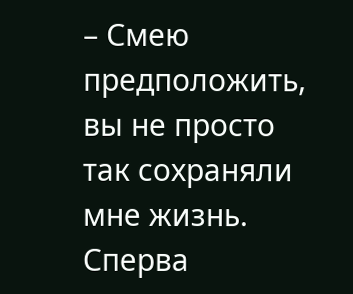– Смею предположить, вы не просто так сохраняли мне жизнь. Сперва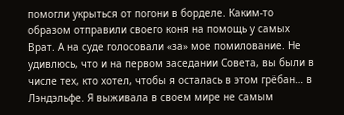помогли укрыться от погони в борделе. Каким-то образом отправили своего коня на помощь у самых Врат. А на суде голосовали «за» мое помилование. Не удивлюсь, что и на первом заседании Совета, вы были в числе тех, кто хотел, чтобы я осталась в этом грёбан… в Лэндэльфе. Я выживала в своем мире не самым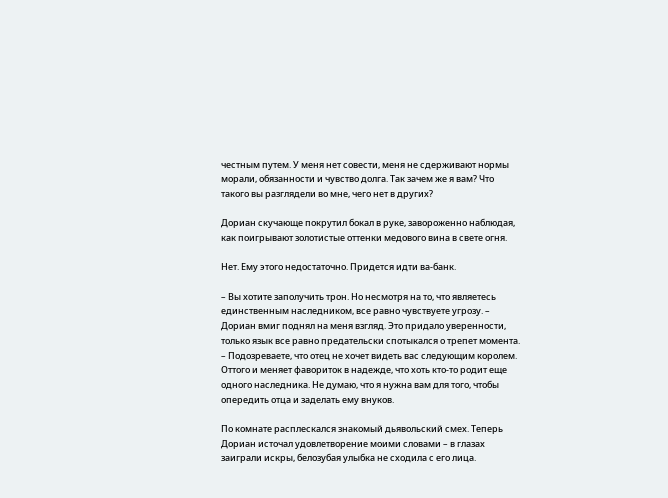честным путем. У меня нет совести, меня не сдерживают нормы морали, обязанности и чувство долга. Так зачем же я вам? Что такого вы разглядели во мне, чего нет в других?

Дориан скучающе покрутил бокал в руке, завороженно наблюдая, как поигрывают золотистые оттенки медового вина в свете огня.

Нет. Ему этого недостаточно. Придется идти ва-банк.

– Вы хотите заполучить трон. Но несмотря на то, что являетесь единственным наследником, все равно чувствуете угрозу. – Дориан вмиг поднял на меня взгляд. Это придало уверенности, только язык все равно предательски спотыкался о трепет момента. – Подозреваете, что отец не хочет видеть вас следующим королем. Оттого и меняет фавориток в надежде, что хоть кто-то родит еще одного наследника. Не думаю, что я нужна вам для того, чтобы опередить отца и заделать ему внуков.

По комнате расплескался знакомый дьявольский смех. Теперь Дориан источал удовлетворение моими словами – в глазах заиграли искры, белозубая улыбка не сходила с его лица.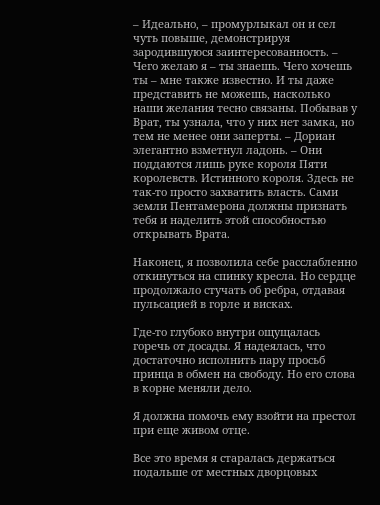– Идеально, – промурлыкал он и сел чуть повыше, демонстрируя зародившуюся заинтересованность. – Чего желаю я – ты знаешь. Чего хочешь ты – мне также известно. И ты даже представить не можешь, насколько наши желания тесно связаны. Побывав у Врат, ты узнала, что у них нет замка, но тем не менее они заперты. – Дориан элегантно взметнул ладонь. – Они поддаются лишь руке короля Пяти королевств. Истинного короля. Здесь не так-то просто захватить власть. Сами земли Пентамерона должны признать тебя и наделить этой способностью открывать Врата.

Наконец, я позволила себе расслабленно откинуться на спинку кресла. Но сердце продолжало стучать об ребра, отдавая пульсацией в горле и висках.

Где-то глубоко внутри ощущалась горечь от досады. Я надеялась, что достаточно исполнить пару просьб принца в обмен на свободу. Но его слова в корне меняли дело.

Я должна помочь ему взойти на престол при еще живом отце.

Все это время я старалась держаться подальше от местных дворцовых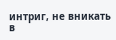интриг, не вникать в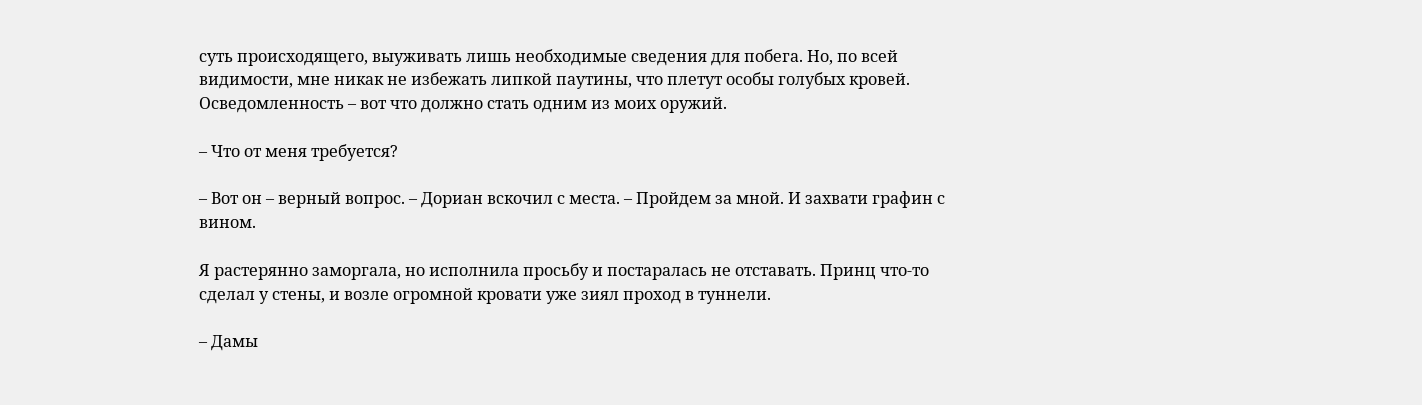суть происходящего, выуживать лишь необходимые сведения для побега. Но, по всей видимости, мне никак не избежать липкой паутины, что плетут особы голубых кровей. Осведомленность – вот что должно стать одним из моих оружий.

– Что от меня требуется?

– Вот он – верный вопрос. – Дориан вскочил с места. – Пройдем за мной. И захвати графин с вином.

Я растерянно заморгала, но исполнила просьбу и постаралась не отставать. Принц что-то сделал у стены, и возле огромной кровати уже зиял проход в туннели.

– Дамы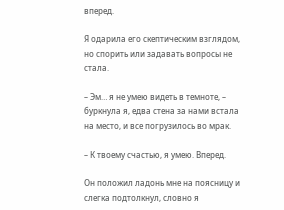вперед.

Я одарила его скептическим взглядом, но спорить или задавать вопросы не стала.

– Эм… я не умею видеть в темноте, – буркнула я, едва стена за нами встала на место, и все погрузилось во мрак.

– К твоему счастью, я умею. Вперед.

Он положил ладонь мне на поясницу и слегка подтолкнул, словно я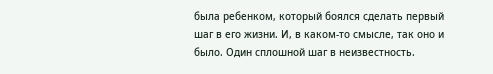была ребенком, который боялся сделать первый шаг в его жизни. И, в каком-то смысле, так оно и было. Один сплошной шаг в неизвестность.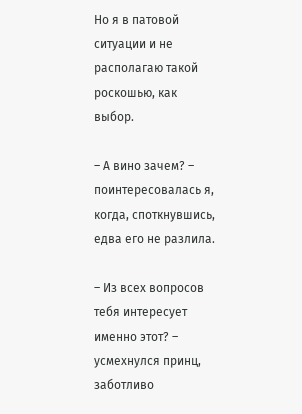Но я в патовой ситуации и не располагаю такой роскошью, как выбор.

– А вино зачем? – поинтересовалась я, когда, споткнувшись, едва его не разлила.

– Из всех вопросов тебя интересует именно этот? – усмехнулся принц, заботливо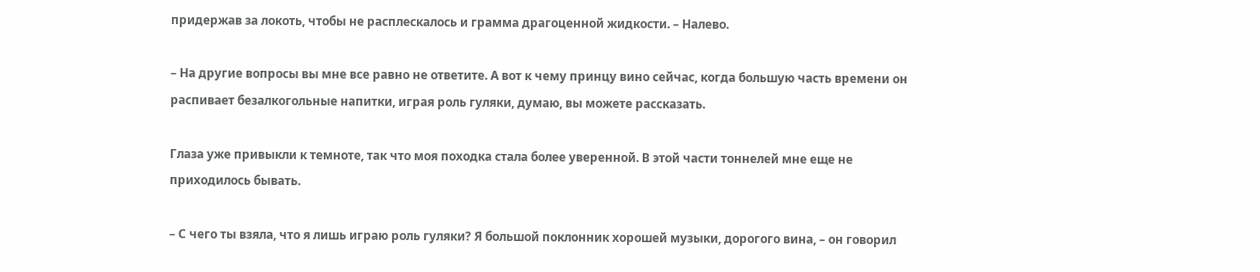придержав за локоть, чтобы не расплескалось и грамма драгоценной жидкости. – Налево.

– На другие вопросы вы мне все равно не ответите. А вот к чему принцу вино сейчас, когда большую часть времени он распивает безалкогольные напитки, играя роль гуляки, думаю, вы можете рассказать.

Глаза уже привыкли к темноте, так что моя походка стала более уверенной. В этой части тоннелей мне еще не приходилось бывать.

– С чего ты взяла, что я лишь играю роль гуляки? Я большой поклонник хорошей музыки, дорогого вина, – он говорил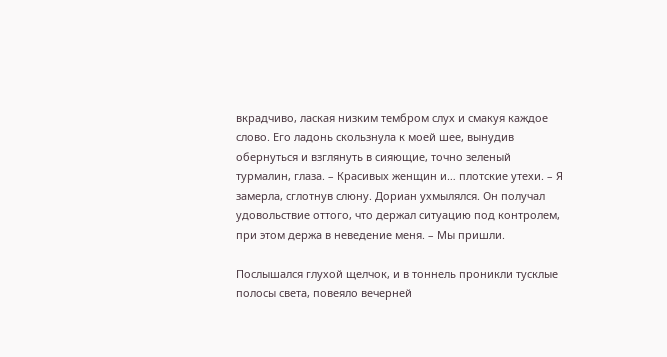вкрадчиво, лаская низким тембром слух и смакуя каждое слово. Его ладонь скользнула к моей шее, вынудив обернуться и взглянуть в сияющие, точно зеленый турмалин, глаза. – Красивых женщин и… плотские утехи. – Я замерла, сглотнув слюну. Дориан ухмылялся. Он получал удовольствие оттого, что держал ситуацию под контролем, при этом держа в неведение меня. – Мы пришли.

Послышался глухой щелчок, и в тоннель проникли тусклые полосы света, повеяло вечерней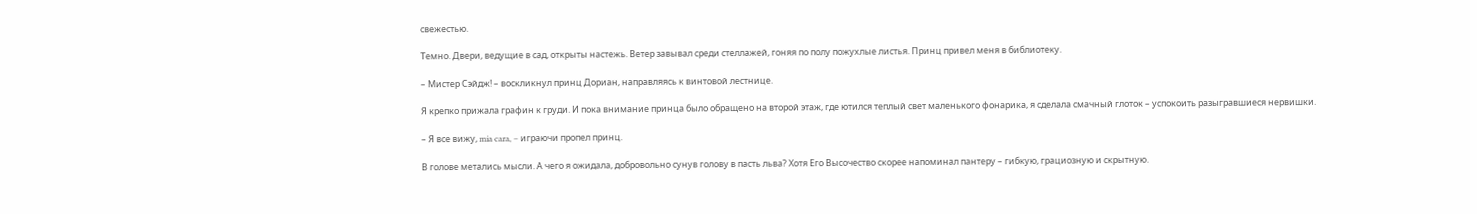свежестью.

Темно. Двери, ведущие в сад, открыты настежь. Ветер завывал среди стеллажей, гоняя по полу пожухлые листья. Принц привел меня в библиотеку.

– Мистер Сэйдж! – воскликнул принц Дориан, направляясь к винтовой лестнице.

Я крепко прижала графин к груди. И пока внимание принца было обращено на второй этаж, где ютился теплый свет маленького фонарика, я сделала смачный глоток – успокоить разыгравшиеся нервишки.

– Я все вижу, mia cara, – играючи пропел принц.

В голове метались мысли. А чего я ожидала, добровольно сунув голову в пасть льва? Хотя Его Высочество скорее напоминал пантеру – гибкую, грациозную и скрытную.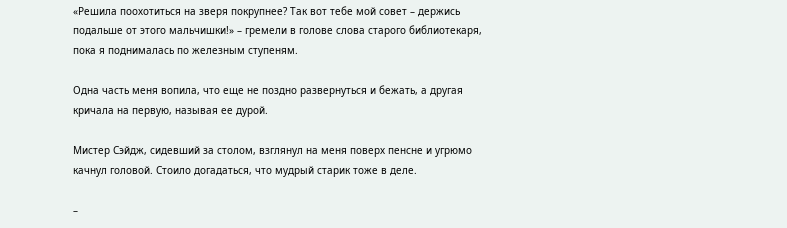«Решила поохотиться на зверя покрупнее? Так вот тебе мой совет – держись подальше от этого мальчишки!» – гремели в голове слова старого библиотекаря, пока я поднималась по железным ступеням.

Одна часть меня вопила, что еще не поздно развернуться и бежать, а другая кричала на первую, называя ее дурой.

Мистер Сэйдж, сидевший за столом, взглянул на меня поверх пенсне и угрюмо качнул головой. Стоило догадаться, что мудрый старик тоже в деле.

–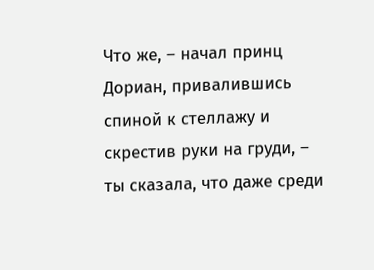Что же, – начал принц Дориан, привалившись спиной к стеллажу и скрестив руки на груди, – ты сказала, что даже среди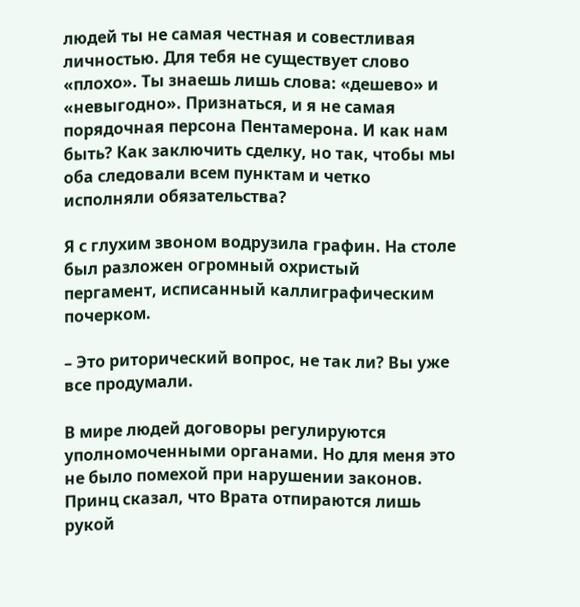людей ты не самая честная и совестливая личностью. Для тебя не существует слово «плохо». Ты знаешь лишь слова: «дешево» и «невыгодно». Признаться, и я не самая порядочная персона Пентамерона. И как нам быть? Как заключить сделку, но так, чтобы мы оба следовали всем пунктам и четко исполняли обязательства?

Я с глухим звоном водрузила графин. На столе был разложен огромный охристый пергамент, исписанный каллиграфическим почерком.

– Это риторический вопрос, не так ли? Вы уже все продумали.

В мире людей договоры регулируются уполномоченными органами. Но для меня это не было помехой при нарушении законов. Принц сказал, что Врата отпираются лишь рукой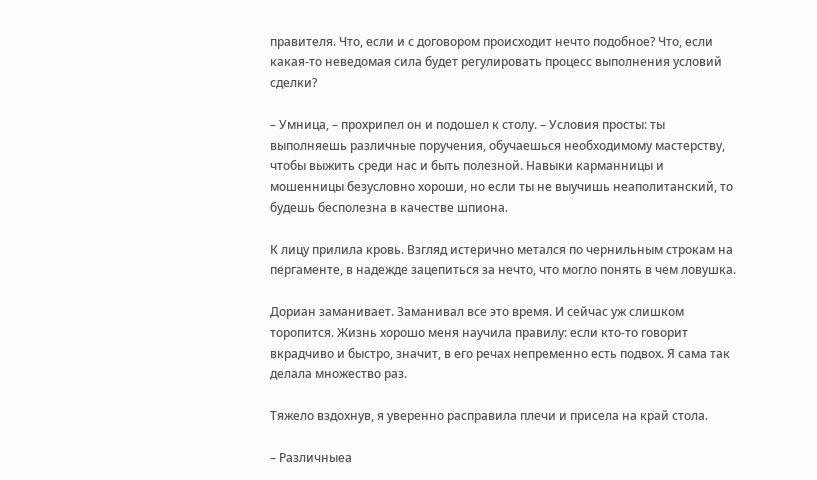правителя. Что, если и с договором происходит нечто подобное? Что, если какая-то неведомая сила будет регулировать процесс выполнения условий сделки?

– Умница, – прохрипел он и подошел к столу. – Условия просты: ты выполняешь различные поручения, обучаешься необходимому мастерству, чтобы выжить среди нас и быть полезной. Навыки карманницы и мошенницы безусловно хороши, но если ты не выучишь неаполитанский, то будешь бесполезна в качестве шпиона.

К лицу прилила кровь. Взгляд истерично метался по чернильным строкам на пергаменте, в надежде зацепиться за нечто, что могло понять в чем ловушка.

Дориан заманивает. Заманивал все это время. И сейчас уж слишком торопится. Жизнь хорошо меня научила правилу: если кто-то говорит вкрадчиво и быстро, значит, в его речах непременно есть подвох. Я сама так делала множество раз.

Тяжело вздохнув, я уверенно расправила плечи и присела на край стола.

– Различныеа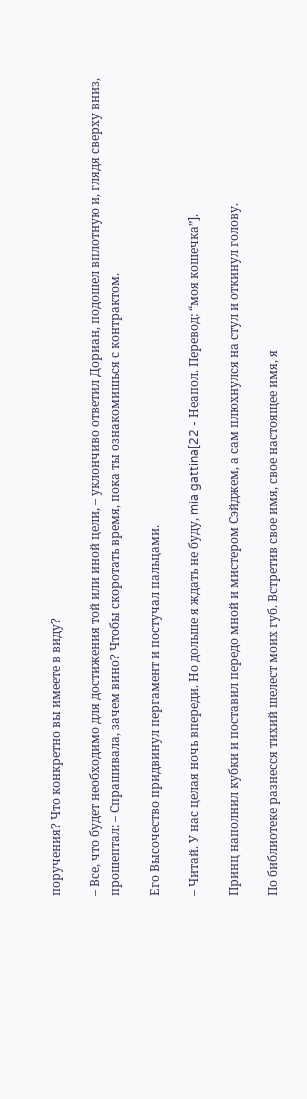поручения? Что конкретно вы имеете в виду?

– Все, что будет необходимо для достижения той или иной цели, – уклончиво ответил Дориан, подошел вплотную и, глядя сверху вниз, прошептал: – Спрашивала, зачем вино? Чтобы скоротать время, пока ты ознакомишься с контрактом.

Его Высочество придвинул пергамент и постучал пальцами.

– Читай. У нас целая ночь впереди. Но дольше я ждать не буду, mia gattina[22 - Неапол. Перевод: “моя кошечка”].

Принц наполнил кубки и поставил передо мной и мистером Сэйджем, а сам плюхнулся на стул и откинул голову.

По библиотеке разнесся тихий шелест моих губ. Встретив свое имя, свое настоящее имя, я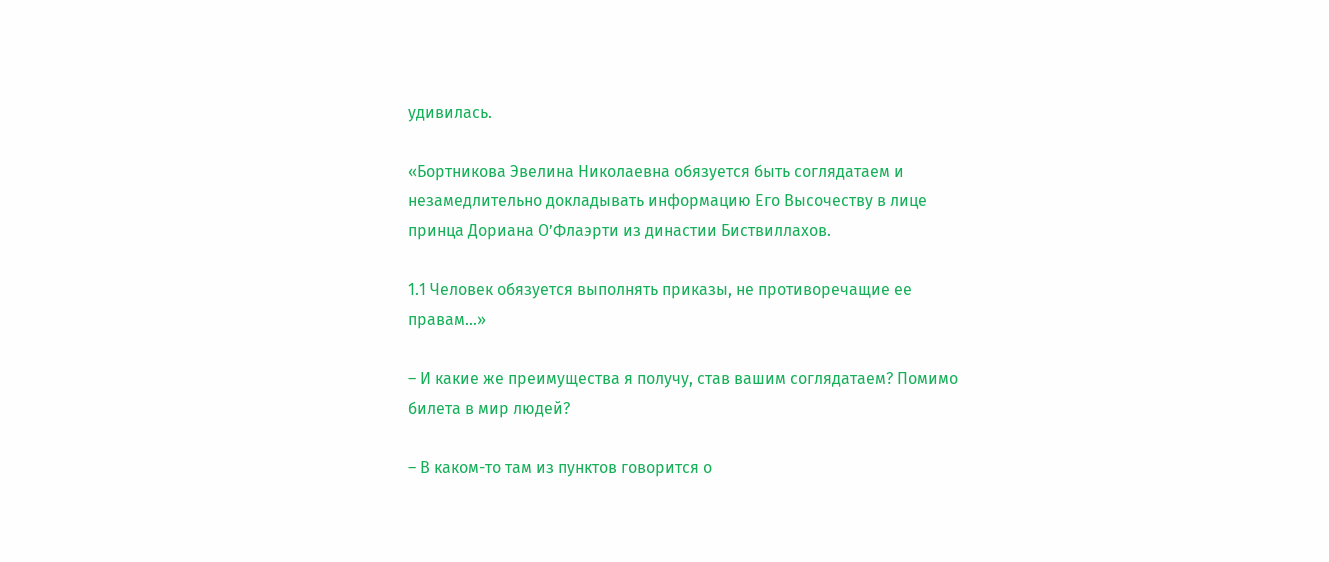удивилась.

«Бортникова Эвелина Николаевна обязуется быть соглядатаем и незамедлительно докладывать информацию Его Высочеству в лице принца Дориана О’Флаэрти из династии Биствиллахов.

1.1 Человек обязуется выполнять приказы, не противоречащие ее правам…»

– И какие же преимущества я получу, став вашим соглядатаем? Помимо билета в мир людей?

– В каком-то там из пунктов говорится о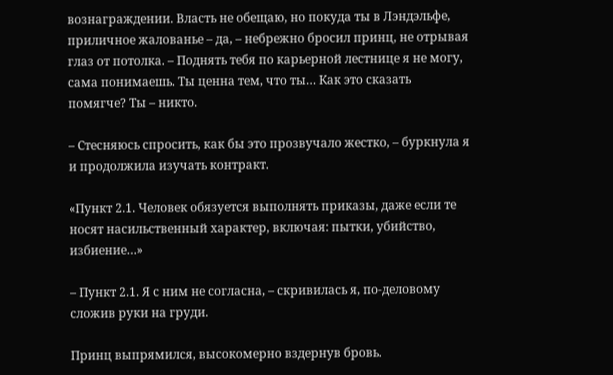вознаграждении. Власть не обещаю, но покуда ты в Лэндэльфе, приличное жалованье – да, – небрежно бросил принц, не отрывая глаз от потолка. – Поднять тебя по карьерной лестнице я не могу, сама понимаешь. Ты ценна тем, что ты… Как это сказать помягче? Ты – никто.

– Стесняюсь спросить, как бы это прозвучало жестко, – буркнула я и продолжила изучать контракт.

«Пункт 2.1. Человек обязуется выполнять приказы, даже если те носят насильственный характер, включая: пытки, убийство, избиение…»

– Пункт 2.1. Я с ним не согласна, – скривилась я, по-деловому сложив руки на груди.

Принц выпрямился, высокомерно вздернув бровь.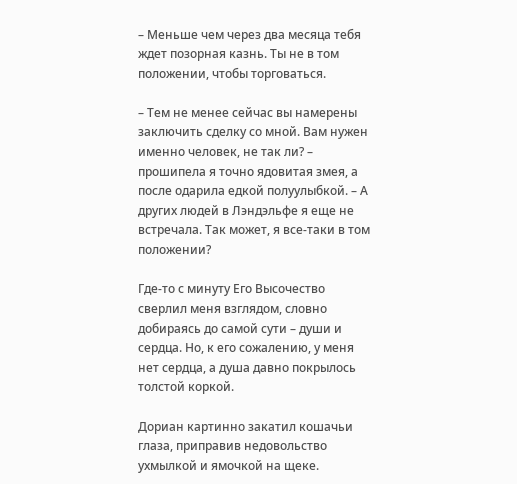– Меньше чем через два месяца тебя ждет позорная казнь. Ты не в том положении, чтобы торговаться.

– Тем не менее сейчас вы намерены заключить сделку со мной. Вам нужен именно человек, не так ли? – прошипела я точно ядовитая змея, а после одарила едкой полуулыбкой. – А других людей в Лэндэльфе я еще не встречала. Так может, я все-таки в том положении?

Где-то с минуту Его Высочество сверлил меня взглядом, словно добираясь до самой сути – души и сердца. Но, к его сожалению, у меня нет сердца, а душа давно покрылось толстой коркой.

Дориан картинно закатил кошачьи глаза, приправив недовольство ухмылкой и ямочкой на щеке.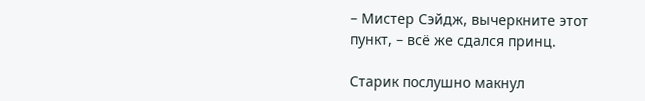– Мистер Сэйдж, вычеркните этот пункт, – всё же сдался принц.

Старик послушно макнул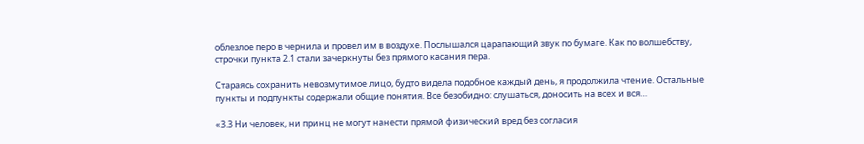облезлое перо в чернила и провел им в воздухе. Послышался царапающий звук по бумаге. Как по волшебству, строчки пункта 2.1 стали зачеркнуты без прямого касания пера.

Стараясь сохранить невозмутимое лицо, будто видела подобное каждый день, я продолжила чтение. Остальные пункты и подпункты содержали общие понятия. Все безобидно: слушаться, доносить на всех и вся…

«3.3 Ни человек, ни принц не могут нанести прямой физический вред без согласия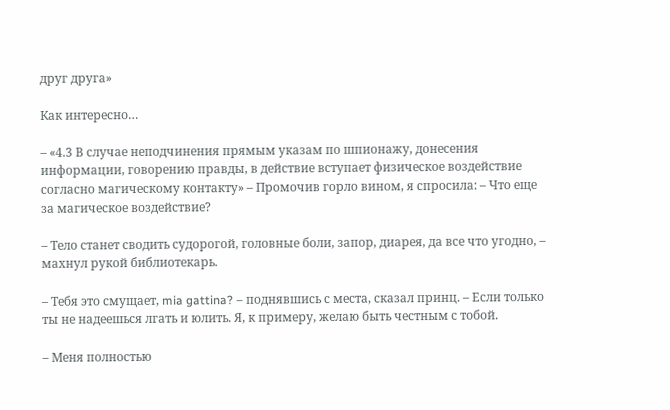друг друга»

Как интересно…

– «4.3 В случае неподчинения прямым указам по шпионажу, донесения информации, говорению правды, в действие вступает физическое воздействие согласно магическому контакту» – Промочив горло вином, я спросила: – Что еще за магическое воздействие?

– Тело станет сводить судорогой, головные боли, запор, диарея, да все что угодно, – махнул рукой библиотекарь.

– Тебя это смущает, mia gattina? – поднявшись с места, сказал принц. – Если только ты не надеешься лгать и юлить. Я, к примеру, желаю быть честным с тобой.

– Меня полностью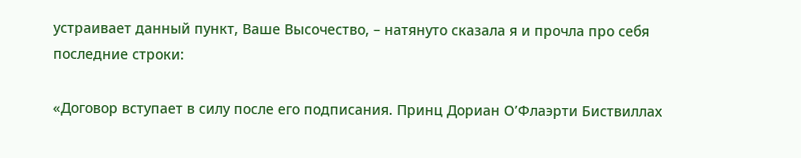устраивает данный пункт, Ваше Высочество, – натянуто сказала я и прочла про себя последние строки:

«Договор вступает в силу после его подписания. Принц Дориан О’Флаэрти Биствиллах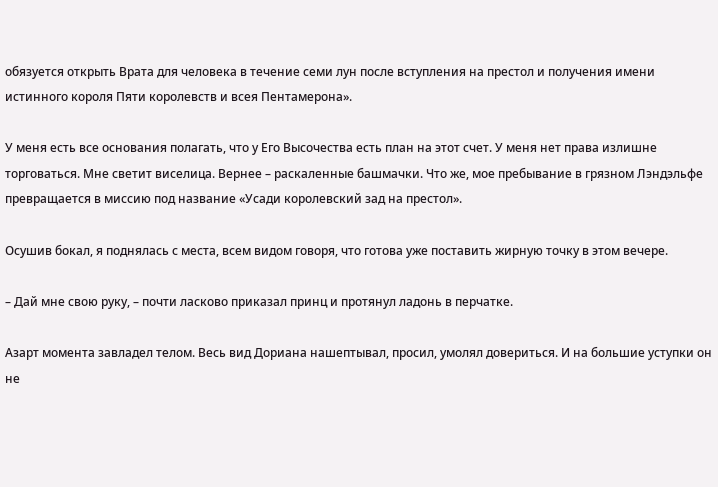обязуется открыть Врата для человека в течение семи лун после вступления на престол и получения имени истинного короля Пяти королевств и всея Пентамерона».

У меня есть все основания полагать, что у Его Высочества есть план на этот счет. У меня нет права излишне торговаться. Мне светит виселица. Вернее – раскаленные башмачки. Что же, мое пребывание в грязном Лэндэльфе превращается в миссию под название «Усади королевский зад на престол».

Осушив бокал, я поднялась с места, всем видом говоря, что готова уже поставить жирную точку в этом вечере.

– Дай мне свою руку, – почти ласково приказал принц и протянул ладонь в перчатке.

Азарт момента завладел телом. Весь вид Дориана нашептывал, просил, умолял довериться. И на большие уступки он не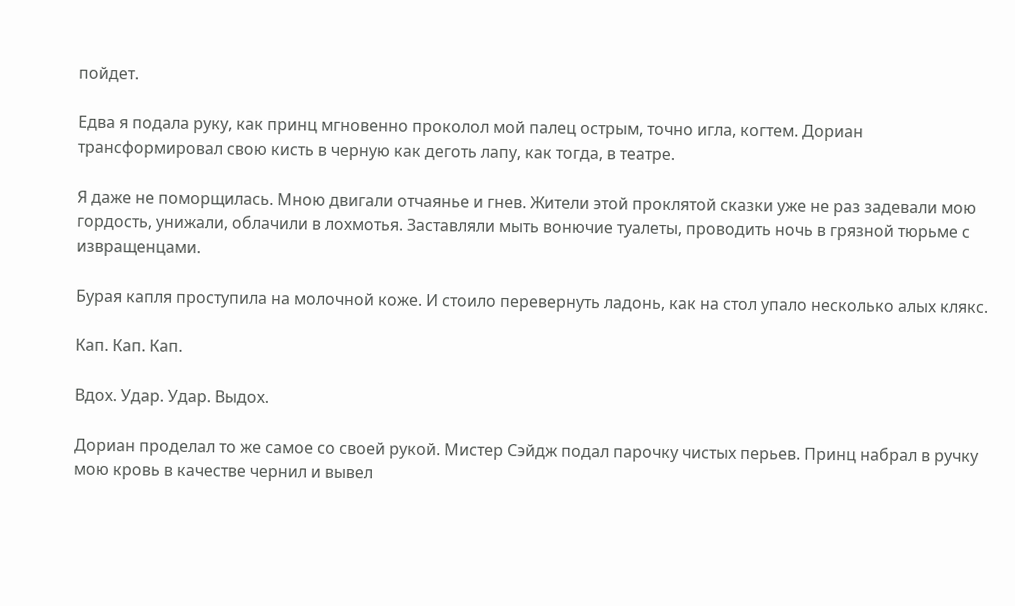пойдет.

Едва я подала руку, как принц мгновенно проколол мой палец острым, точно игла, когтем. Дориан трансформировал свою кисть в черную как деготь лапу, как тогда, в театре.

Я даже не поморщилась. Мною двигали отчаянье и гнев. Жители этой проклятой сказки уже не раз задевали мою гордость, унижали, облачили в лохмотья. Заставляли мыть вонючие туалеты, проводить ночь в грязной тюрьме с извращенцами.

Бурая капля проступила на молочной коже. И стоило перевернуть ладонь, как на стол упало несколько алых клякс.

Кап. Кап. Кап.

Вдох. Удар. Удар. Выдох.

Дориан проделал то же самое со своей рукой. Мистер Сэйдж подал парочку чистых перьев. Принц набрал в ручку мою кровь в качестве чернил и вывел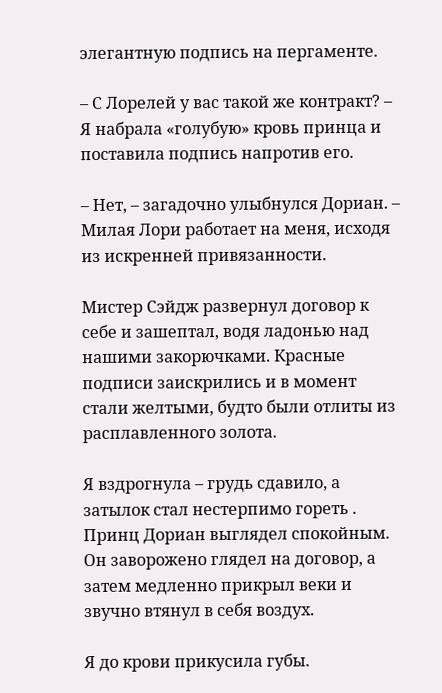элегантную подпись на пергаменте.

– С Лорелей у вас такой же контракт? – Я набрала «голубую» кровь принца и поставила подпись напротив его.

– Нет, – загадочно улыбнулся Дориан. – Милая Лори работает на меня, исходя из искренней привязанности.

Мистер Сэйдж развернул договор к себе и зашептал, водя ладонью над нашими закорючками. Красные подписи заискрились и в момент стали желтыми, будто были отлиты из расплавленного золота.

Я вздрогнула – грудь сдавило, а затылок стал нестерпимо гореть . Принц Дориан выглядел спокойным. Он заворожено глядел на договор, а затем медленно прикрыл веки и звучно втянул в себя воздух.

Я до крови прикусила губы.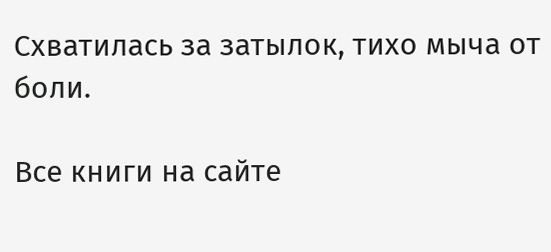Схватилась за затылок, тихо мыча от боли.

Все книги на сайте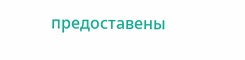предоставены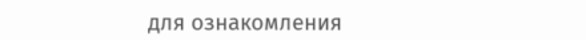для ознакомления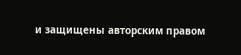и защищены авторским правом